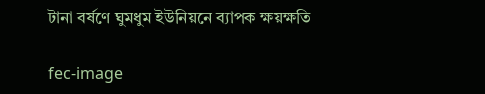টানা বর্ষণে ঘুমধুম ইউনিয়নে ব্যাপক ক্ষয়ক্ষতি

fec-image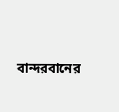বান্দরবানের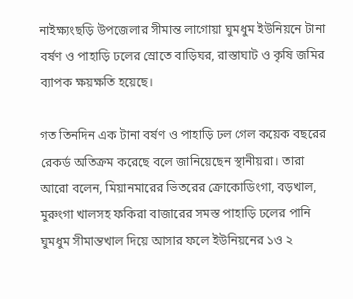নাইক্ষ্যংছড়ি উপজেলার সীমান্ত লাগোয়া ঘুমধুম ইউনিয়নে টানা বর্ষণ ও পাহাড়ি ঢলের স্রোতে বাড়িঘর, রাস্তাঘাট ও কৃষি জমির ব্যাপক ক্ষয়ক্ষতি হয়েছে।

গত তিনদিন এক টানা বর্ষণ ও পাহাড়ি ঢল গেল কয়েক বছরের রেকর্ড অতিক্রম করেছে বলে জানিয়েছেন স্থানীয়রা। তারা আরো বলেন, মিয়ানমারের ভিতরের ক্রোকোডিংগা, বড়খাল, মুরুংগা খালসহ ফকিরা বাজারের সমস্ত পাহাড়ি ঢলের পানি ঘুমধুম সীমান্তখাল দিয়ে আসার ফলে ইউনিয়নের ১ও ২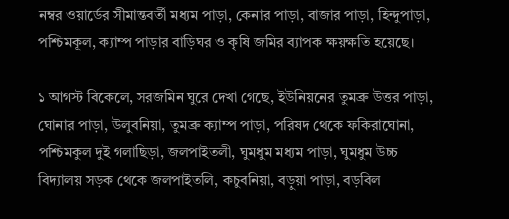নম্বর ওয়ার্ডের সীমান্তবর্তী মধ্যম পাড়া, কেনার পাড়া, বাজার পাড়া, হিন্দুপাড়া, পশ্চিমকূল, ক্যাম্প পাড়ার বাড়িঘর ও কৃষি জমির ব্যাপক ক্ষয়ক্ষতি হয়েছে।

১ আগস্ট বিকেলে, সরজমিন ঘুরে দেখা গেছে, ইউনিয়নের তুমব্রু উত্তর পাড়া, ঘোনার পাড়া, উলুবনিয়া, তুমব্রু ক্যাম্প পাড়া, পরিষদ থেকে ফকিরাঘোনা, পশ্চিমকুল দুই গলাছিড়া, জলপাইতলী, ঘুমধুম মধ্যম পাড়া, ঘুমধুম উচ্চ বিদ্যালয় সড়ক থেকে জলপাইতলি, কচুবনিয়া, বড়ুয়া পাড়া, বড়বিল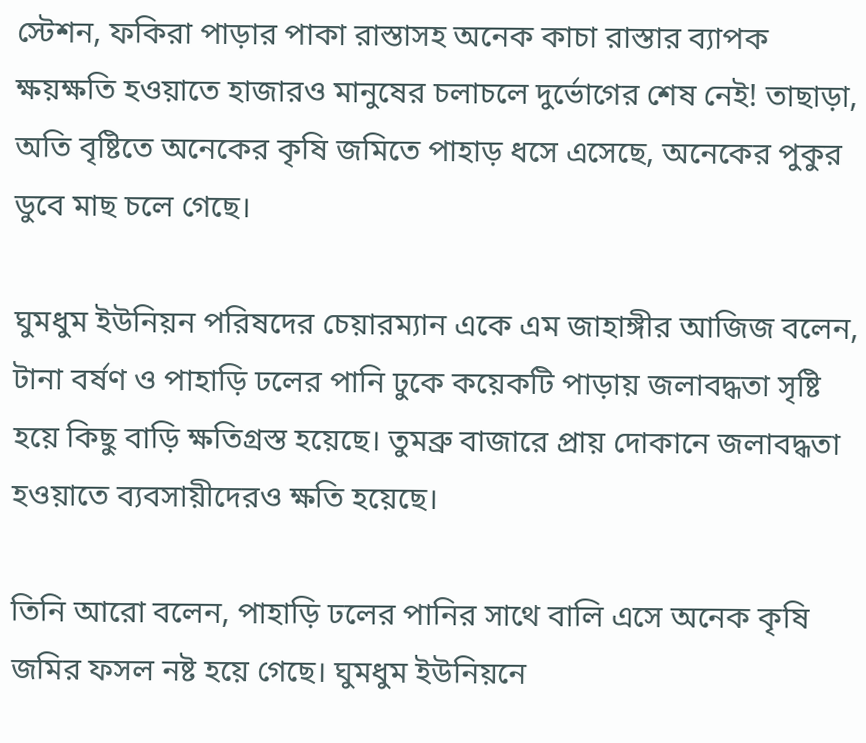স্টেশন, ফকিরা পাড়ার পাকা রাস্তাসহ অনেক কাচা রাস্তার ব্যাপক ক্ষয়ক্ষতি হওয়াতে হাজারও মানুষের চলাচলে দুর্ভোগের শেষ নেই! তাছাড়া, অতি বৃষ্টিতে অনেকের কৃষি জমিতে পাহাড় ধসে এসেছে, অনেকের পুকুর ডুবে মাছ চলে গেছে।

ঘুমধুম ইউনিয়ন পরিষদের চেয়ারম্যান একে এম জাহাঙ্গীর আজিজ বলেন, টানা বর্ষণ ও পাহাড়ি ঢলের পানি ঢুকে কয়েকটি পাড়ায় জলাবদ্ধতা সৃষ্টি হয়ে কিছু বাড়ি ক্ষতিগ্রস্ত হয়েছে। তুমব্রু বাজারে প্রায় দোকানে জলাবদ্ধতা হওয়াতে ব্যবসায়ীদেরও ক্ষতি হয়েছে।

তিনি আরো বলেন, পাহাড়ি ঢলের পানির সাথে বালি এসে অনেক কৃষি জমির ফসল নষ্ট হয়ে গেছে। ঘুমধুম ইউনিয়নে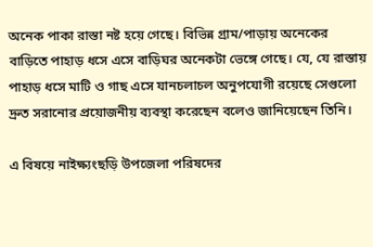অনেক পাকা রাস্তা নষ্ট হয়ে গেছে। বিভিন্ন গ্রাম/পাড়ায় অনেকের বাড়িতে পাহাড় ধসে এসে বাড়িঘর অনেকটা ভেঙ্গে গেছে। যে, যে রাস্তায় পাহাড় ধসে মাটি ও গাছ এসে যানচলাচল অনুপযোগী রয়েছে সেগুলো দ্রুত সরানোর প্রয়োজনীয় ব্যবস্থা করেছেন বলেও জানিয়েছেন তিনি।

এ বিষয়ে নাইক্ষ্যংছড়ি উপজেলা পরিষদের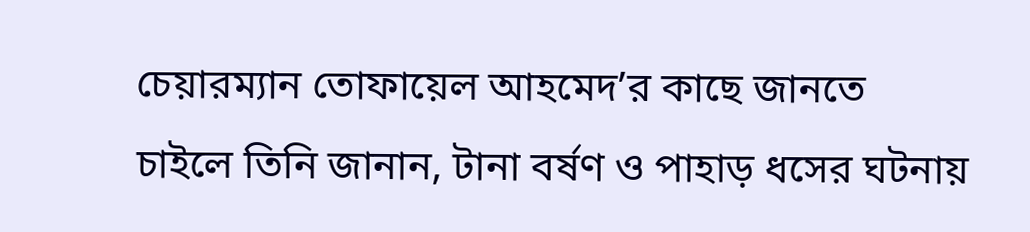চেয়ারম্যান তোফায়েল আহমেদ’র কাছে জানতে চাইলে তিনি জানান, টানা বর্ষণ ও পাহাড় ধসের ঘটনায়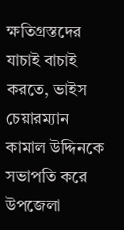ক্ষতিগ্রস্তদের যাচাই বাচাই করতে, ভাইস চেয়ারম্যান কামাল উদ্দিনকে সভাপতি করে উপজেলা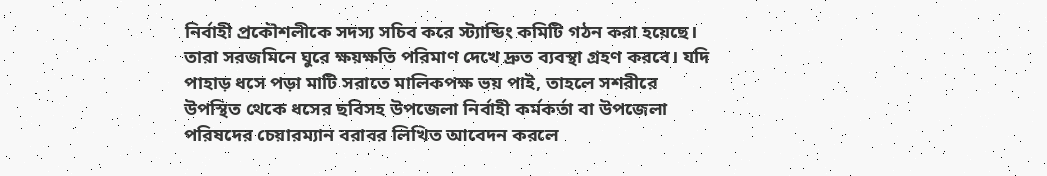নির্বাহী প্রকৌশলীকে সদস্য সচিব করে স্ট্যান্ডিং কমিটি গঠন করা হয়েছে। তারা সরজমিনে ঘুরে ক্ষয়ক্ষতি পরিমাণ দেখে দ্রুত ব্যবস্থা গ্রহণ করবে। যদি পাহাড় ধসে পড়া মাটি সরাতে মালিকপক্ষ ভয় পাই, তাহলে সশরীরে উপস্থিত থেকে ধসের ছবিসহ উপজেলা নির্বাহী কর্মকর্তা বা উপজেলা পরিষদের চেয়ারম্যান বরাবর লিখিত আবেদন করলে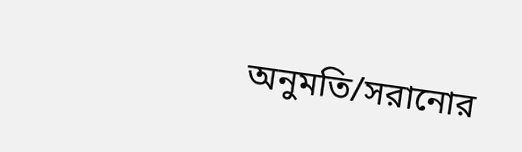অনুমতি/সরানোর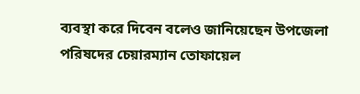ব্যবস্থা করে দিবেন বলেও জানিয়েছেন উপজেলা পরিষদের চেয়ারম্যান তোফায়েল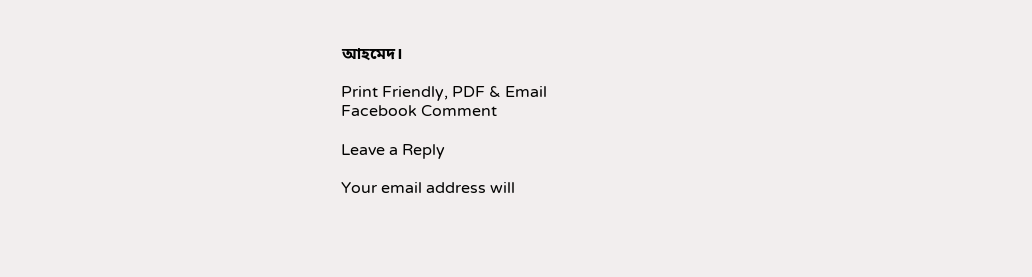আহমেদ।

Print Friendly, PDF & Email
Facebook Comment

Leave a Reply

Your email address will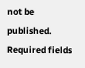not be published. Required fields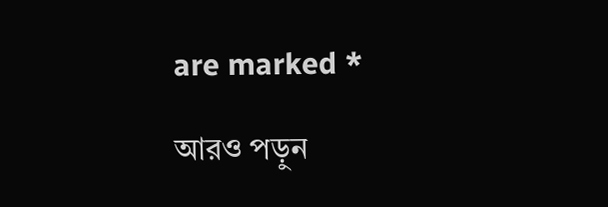are marked *

আরও পড়ুন